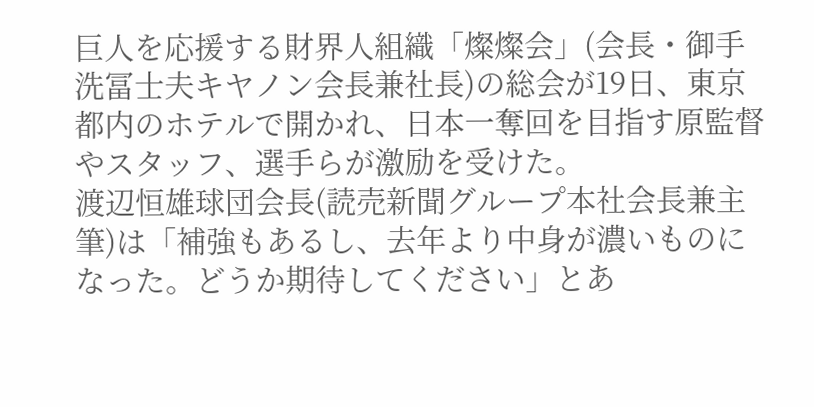巨人を応援する財界人組織「燦燦会」(会長・御手洗冨士夫キヤノン会長兼社長)の総会が19日、東京都内のホテルで開かれ、日本一奪回を目指す原監督やスタッフ、選手らが激励を受けた。
渡辺恒雄球団会長(読売新聞グループ本社会長兼主筆)は「補強もあるし、去年より中身が濃いものになった。どうか期待してください」とあ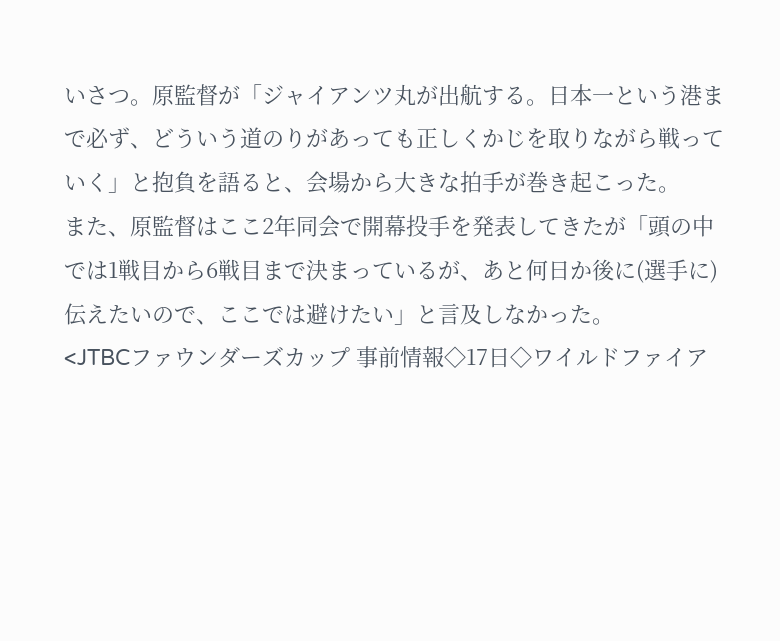いさつ。原監督が「ジャイアンツ丸が出航する。日本一という港まで必ず、どういう道のりがあっても正しくかじを取りながら戦っていく」と抱負を語ると、会場から大きな拍手が巻き起こった。
また、原監督はここ2年同会で開幕投手を発表してきたが「頭の中では1戦目から6戦目まで決まっているが、あと何日か後に(選手に)伝えたいので、ここでは避けたい」と言及しなかった。
<JTBCファウンダーズカップ 事前情報◇17日◇ワイルドファイア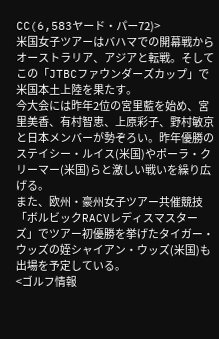CC(6,583ヤード・パー72)>
米国女子ツアーはバハマでの開幕戦からオーストラリア、アジアと転戦。そしてこの「JTBCファウンダーズカップ」で米国本土上陸を果たす。
今大会には昨年2位の宮里藍を始め、宮里美香、有村智恵、上原彩子、野村敏京と日本メンバーが勢ぞろい。昨年優勝のステイシー・ルイス(米国)やポーラ・クリーマー(米国)らと激しい戦いを繰り広げる。
また、欧州・豪州女子ツアー共催競技「ボルビックRACVレディスマスターズ」でツアー初優勝を挙げたタイガー・ウッズの姪シャイアン・ウッズ(米国)も出場を予定している。
<ゴルフ情報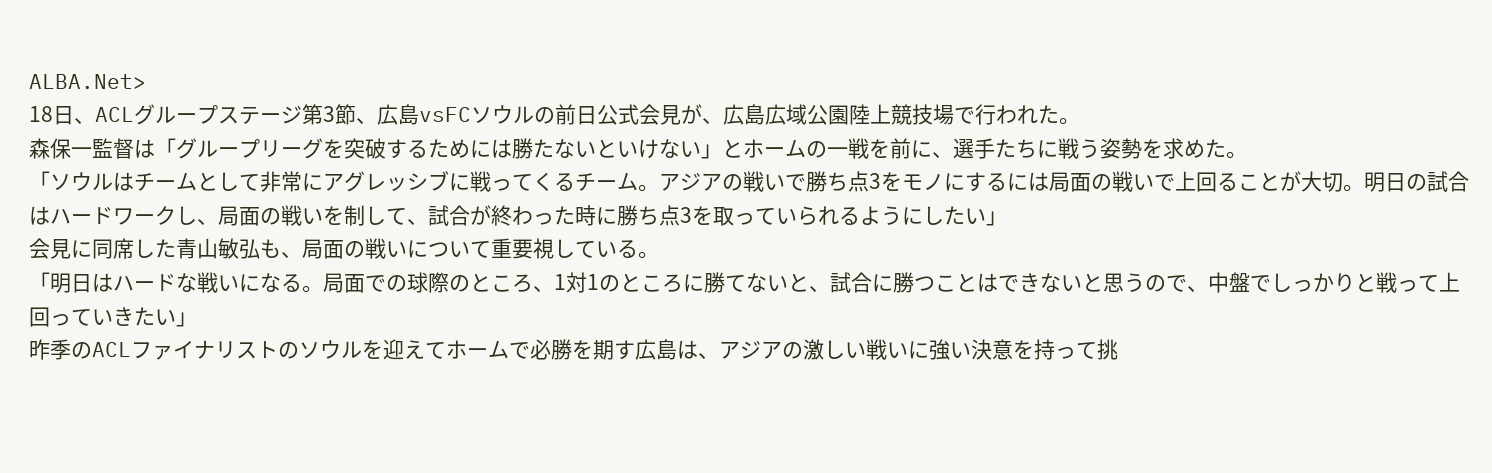ALBA.Net>
18日、ACLグループステージ第3節、広島vsFCソウルの前日公式会見が、広島広域公園陸上競技場で行われた。
森保一監督は「グループリーグを突破するためには勝たないといけない」とホームの一戦を前に、選手たちに戦う姿勢を求めた。
「ソウルはチームとして非常にアグレッシブに戦ってくるチーム。アジアの戦いで勝ち点3をモノにするには局面の戦いで上回ることが大切。明日の試合はハードワークし、局面の戦いを制して、試合が終わった時に勝ち点3を取っていられるようにしたい」
会見に同席した青山敏弘も、局面の戦いについて重要視している。
「明日はハードな戦いになる。局面での球際のところ、1対1のところに勝てないと、試合に勝つことはできないと思うので、中盤でしっかりと戦って上回っていきたい」
昨季のACLファイナリストのソウルを迎えてホームで必勝を期す広島は、アジアの激しい戦いに強い決意を持って挑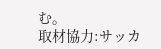む。
取材協力:サッカ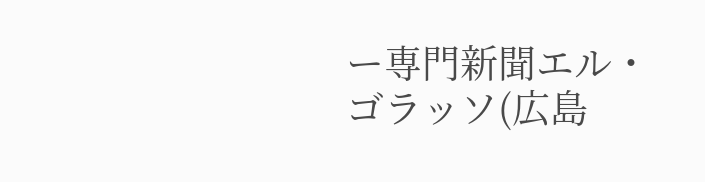ー専門新聞エル・ゴラッソ(広島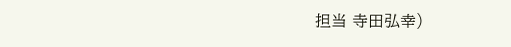担当 寺田弘幸)